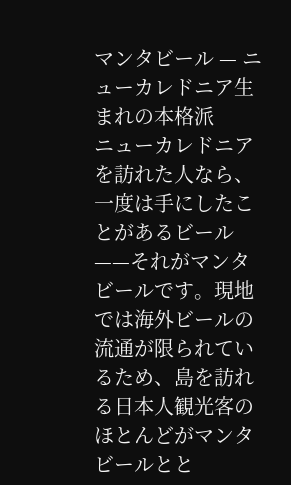マンタビール — ニューカレドニア生まれの本格派
ニューカレドニアを訪れた人なら、一度は手にしたことがあるビール——それがマンタビールです。現地では海外ビールの流通が限られているため、島を訪れる日本人観光客のほとんどがマンタビールとと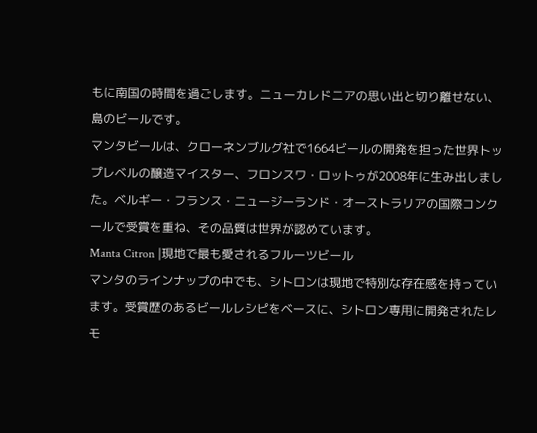もに南国の時間を過ごします。ニューカレドニアの思い出と切り離せない、島のビールです。
マンタビールは、クローネンブルグ社で1664ビールの開発を担った世界トップレベルの醸造マイスター、フロンスワ・ロットゥが2008年に生み出しました。ベルギー・フランス・ニュージーランド・オーストラリアの国際コンクールで受賞を重ね、その品質は世界が認めています。
Manta Citron |現地で最も愛されるフルーツビール
マンタのラインナップの中でも、シトロンは現地で特別な存在感を持っています。受賞歴のあるビールレシピをベースに、シトロン専用に開発されたレモ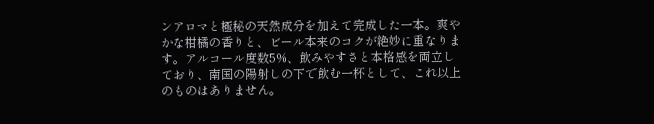ンアロマと極秘の天然成分を加えて完成した一本。爽やかな柑橘の香りと、ビール本来のコクが絶妙に重なります。アルコール度数5%、飲みやすさと本格感を両立しており、南国の陽射しの下で飲む一杯として、これ以上のものはありません。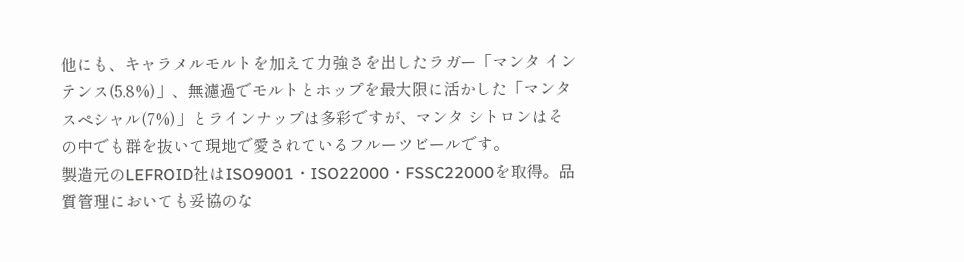他にも、キャラメルモルトを加えて力強さを出したラガー「マンタ インテンス(5.8%)」、無濾過でモルトとホップを最大限に活かした「マンタ スペシャル(7%)」とラインナップは多彩ですが、マンタ シトロンはその中でも群を抜いて現地で愛されているフルーツビールです。
製造元のLEFROID社はISO9001・ISO22000・FSSC22000を取得。品質管理においても妥協のな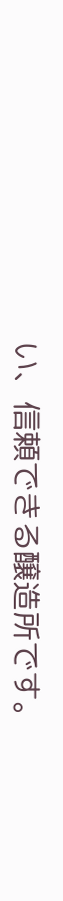い、信頼できる醸造所です。